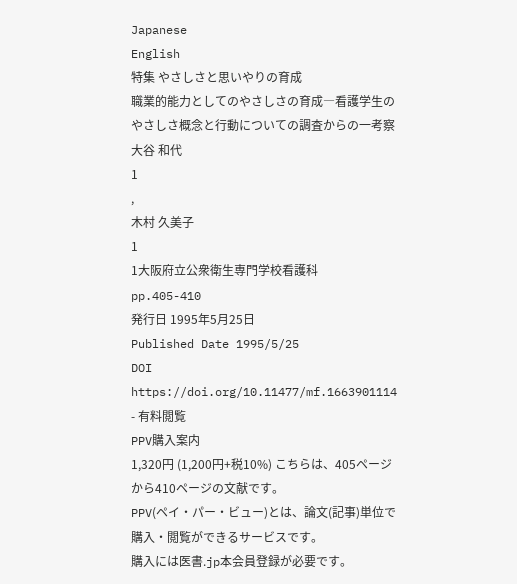Japanese
English
特集 やさしさと思いやりの育成
職業的能力としてのやさしさの育成―看護学生のやさしさ概念と行動についての調査からの一考察
大谷 和代
1
,
木村 久美子
1
1大阪府立公衆衛生専門学校看護科
pp.405-410
発行日 1995年5月25日
Published Date 1995/5/25
DOI https://doi.org/10.11477/mf.1663901114
- 有料閲覧
PPV購入案内
1,320円 (1,200円+税10%) こちらは、405ページから410ページの文献です。
PPV(ペイ・パー・ビュー)とは、論文(記事)単位で購入・閲覧ができるサービスです。
購入には医書.jp本会員登録が必要です。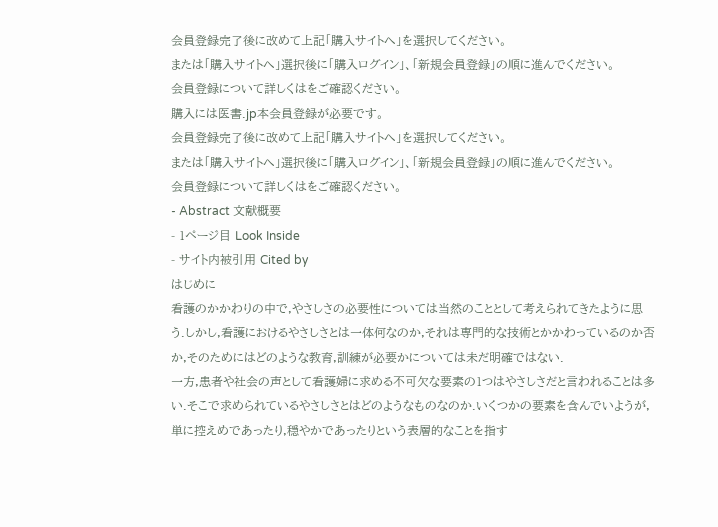会員登録完了後に改めて上記「購入サイトへ」を選択してください。
または「購入サイトへ」選択後に「購入ログイン」、「新規会員登録」の順に進んでください。
会員登録について詳しくはをご確認ください。
購入には医書.jp本会員登録が必要です。
会員登録完了後に改めて上記「購入サイトへ」を選択してください。
または「購入サイトへ」選択後に「購入ログイン」、「新規会員登録」の順に進んでください。
会員登録について詳しくはをご確認ください。
- Abstract 文献概要
- 1ページ目 Look Inside
- サイト内被引用 Cited by
はじめに
看護のかかわりの中で,やさしさの必要性については当然のこととして考えられてきたように思う.しかし,看護におけるやさしさとは一体何なのか,それは専門的な技術とかかわっているのか否か,そのためにはどのような教育,訓練が必要かについては未だ明確ではない.
一方,患者や社会の声として看護婦に求める不可欠な要素の1つはやさしさだと言われることは多い.そこで求められているやさしさとはどのようなものなのか.いくつかの要素を含んでいようが,単に控えめであったり,穏やかであったりという表層的なことを指す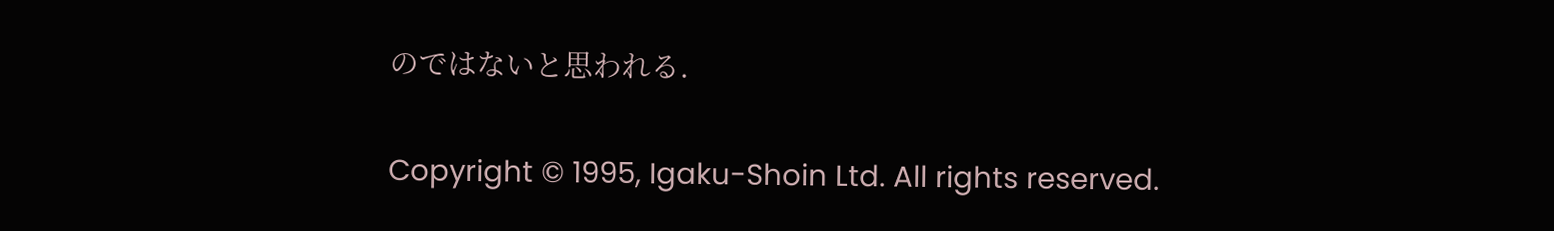のではないと思われる.

Copyright © 1995, Igaku-Shoin Ltd. All rights reserved.